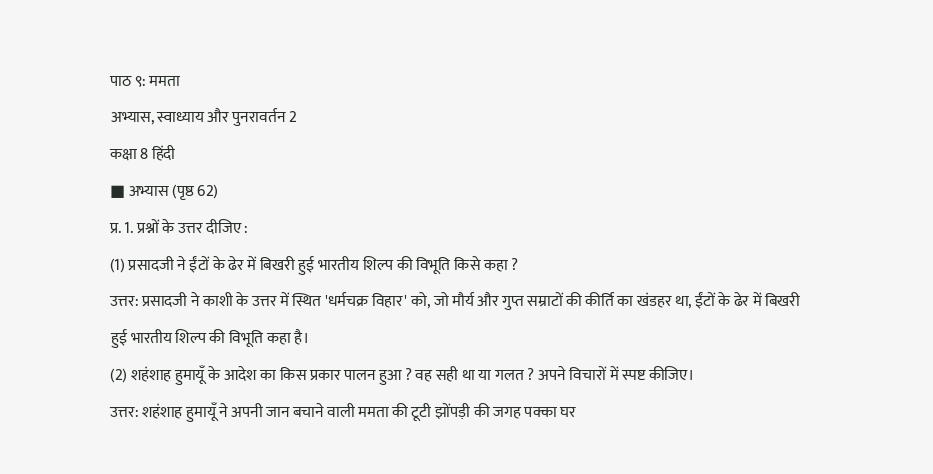पाठ ९: ममता
अभ्यास, स्वाध्याय और पुनरावर्तन 2
कक्षा 8 हिंदी
■ अभ्यास (पृष्ठ 62)
प्र. 1. प्रश्नों के उत्तर दीजिए :
(1) प्रसादजी ने ईंटों के ढेर में बिखरी हुई भारतीय शिल्प की विभूति किसे कहा ?
उत्तर: प्रसादजी ने काशी के उत्तर में स्थित 'धर्मचक्र विहार' को, जो मौर्य और गुप्त सम्राटों की कीर्ति का खंडहर था, ईंटों के ढेर में बिखरी हुई भारतीय शिल्प की विभूति कहा है।
(2) शहंशाह हुमायूँ के आदेश का किस प्रकार पालन हुआ ? वह सही था या गलत ? अपने विचारों में स्पष्ट कीजिए।
उत्तर: शहंशाह हुमायूँ ने अपनी जान बचाने वाली ममता की टूटी झोंपड़ी की जगह पक्का घर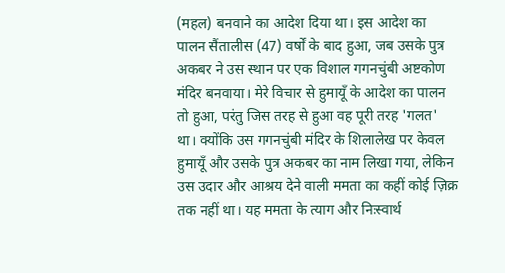(महल) बनवाने का आदेश दिया था। इस आदेश का पालन सैंतालीस (47) वर्षों के बाद हुआ, जब उसके पुत्र अकबर ने उस स्थान पर एक विशाल गगनचुंबी अष्टकोण मंदिर बनवाया। मेरे विचार से हुमायूँ के आदेश का पालन तो हुआ, परंतु जिस तरह से हुआ वह पूरी तरह 'गलत' था। क्योंकि उस गगनचुंबी मंदिर के शिलालेख पर केवल हुमायूँ और उसके पुत्र अकबर का नाम लिखा गया, लेकिन उस उदार और आश्रय देने वाली ममता का कहीं कोई ज़िक्र तक नहीं था। यह ममता के त्याग और निःस्वार्थ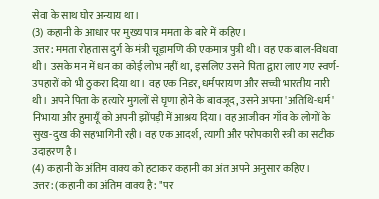सेवा के साथ घोर अन्याय था।
(3) कहानी के आधार पर मुख्य पात्र ममता के बारे में कहिए।
उत्तर: ममता रोहतास दुर्ग के मंत्री चूड़ामणि की एकमात्र पुत्री थी। वह एक बाल-विधवा थी। उसके मन में धन का कोई लोभ नहीं था, इसलिए उसने पिता द्वारा लाए गए स्वर्ण-उपहारों को भी ठुकरा दिया था। वह एक निडर, धर्मपरायण और सच्ची भारतीय नारी थी। अपने पिता के हत्यारे मुगलों से घृणा होने के बावजूद, उसने अपना 'अतिथि-धर्म' निभाया और हुमायूँ को अपनी झोंपड़ी में आश्रय दिया। वह आजीवन गाँव के लोगों के सुख-दुख की सहभागिनी रही। वह एक आदर्श, त्यागी और परोपकारी स्त्री का सटीक उदाहरण है।
(4) कहानी के अंतिम वाक्य को हटाकर कहानी का अंत अपने अनुसार कहिए।
उत्तर: (कहानी का अंतिम वाक्य है: "पर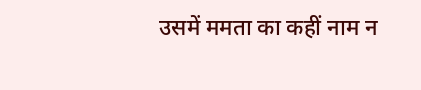उसमें ममता का कहीं नाम न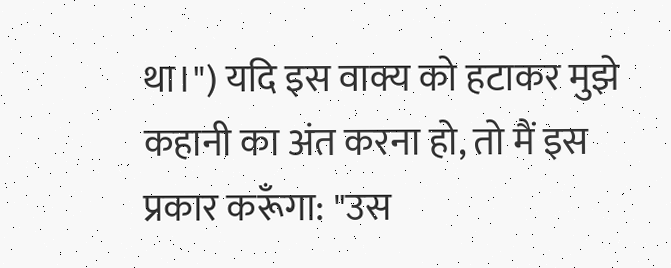था।") यदि इस वाक्य को हटाकर मुझे कहानी का अंत करना हो, तो मैं इस प्रकार करूँगा: "उस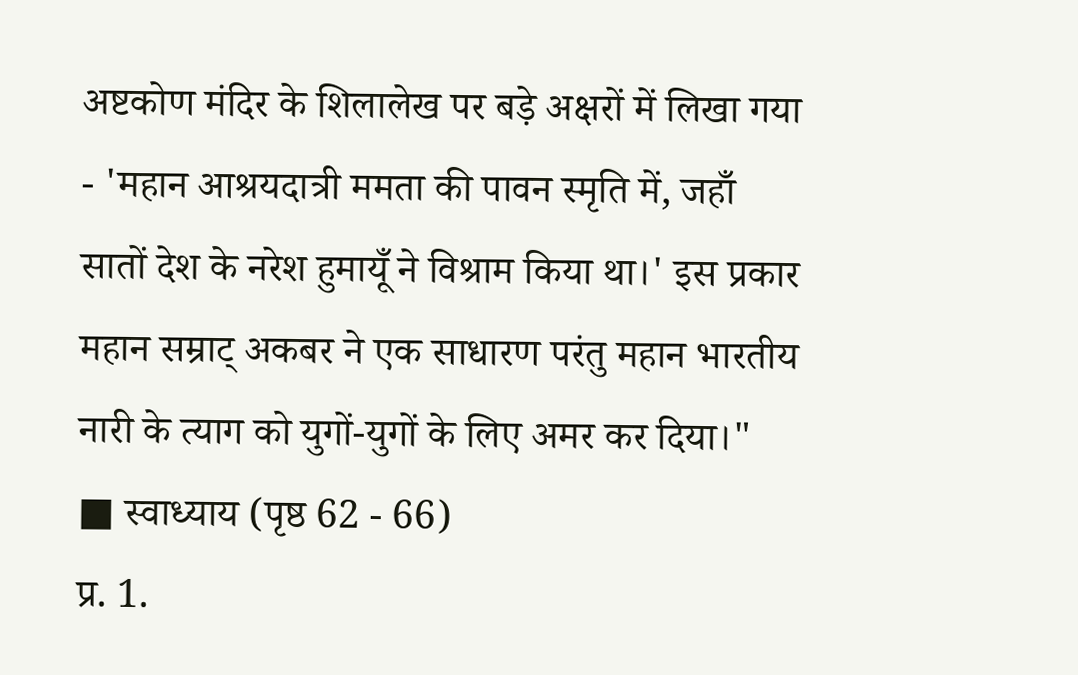अष्टकोण मंदिर के शिलालेख पर बड़े अक्षरों में लिखा गया - 'महान आश्रयदात्री ममता की पावन स्मृति में, जहाँ सातों देश के नरेश हुमायूँ ने विश्राम किया था।' इस प्रकार महान सम्राट् अकबर ने एक साधारण परंतु महान भारतीय नारी के त्याग को युगों-युगों के लिए अमर कर दिया।"
■ स्वाध्याय (पृष्ठ 62 - 66)
प्र. 1.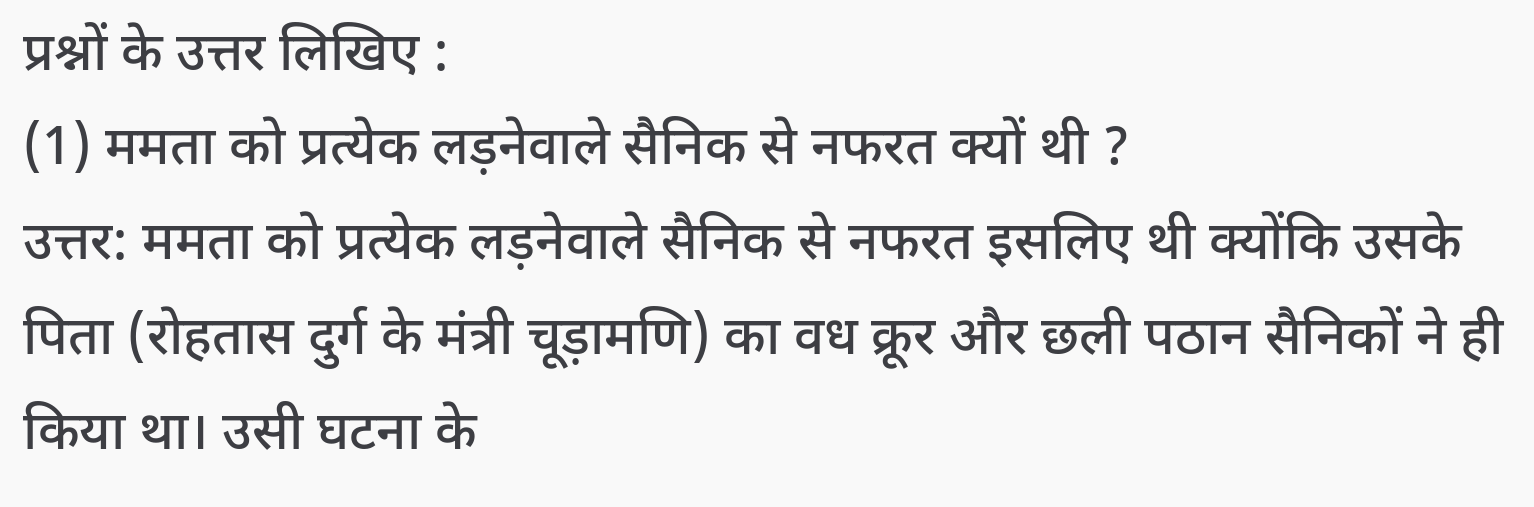प्रश्नों के उत्तर लिखिए :
(1) ममता को प्रत्येक लड़नेवाले सैनिक से नफरत क्यों थी ?
उत्तर: ममता को प्रत्येक लड़नेवाले सैनिक से नफरत इसलिए थी क्योंकि उसके पिता (रोहतास दुर्ग के मंत्री चूड़ामणि) का वध क्रूर और छली पठान सैनिकों ने ही किया था। उसी घटना के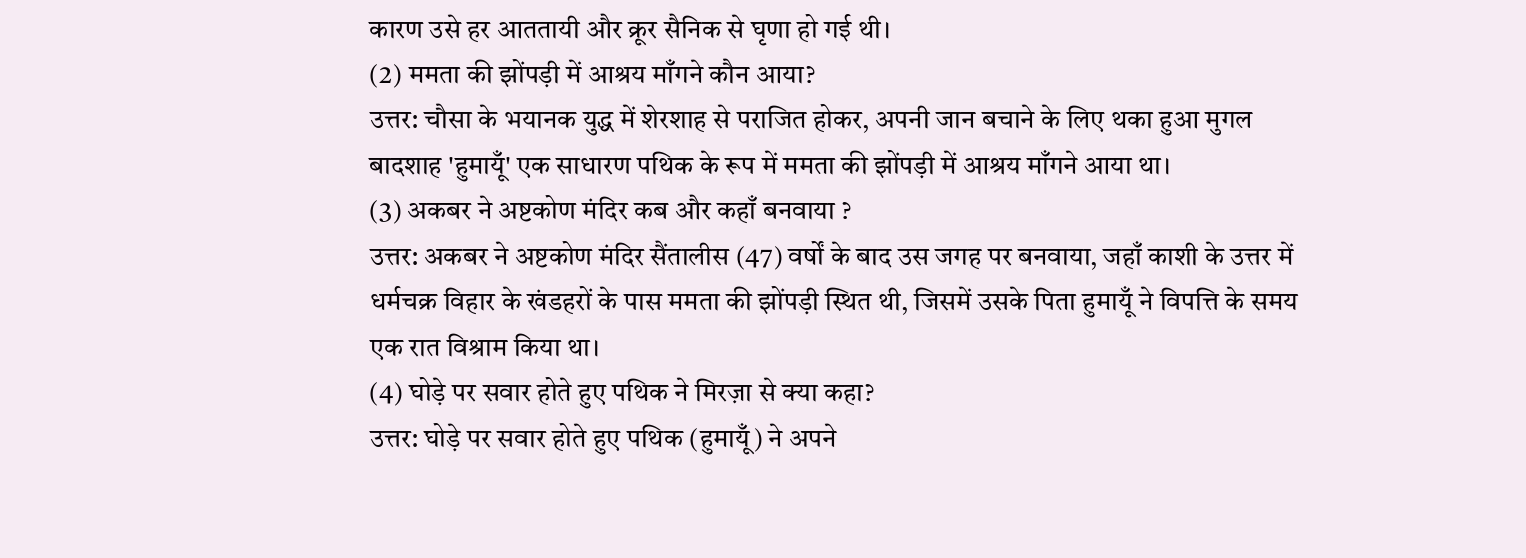कारण उसे हर आततायी और क्रूर सैनिक से घृणा हो गई थी।
(2) ममता की झोंपड़ी में आश्रय माँगने कौन आया?
उत्तर: चौसा के भयानक युद्ध में शेरशाह से पराजित होकर, अपनी जान बचाने के लिए थका हुआ मुगल बादशाह 'हुमायूँ' एक साधारण पथिक के रूप में ममता की झोंपड़ी में आश्रय माँगने आया था।
(3) अकबर ने अष्टकोण मंदिर कब और कहाँ बनवाया ?
उत्तर: अकबर ने अष्टकोण मंदिर सैंतालीस (47) वर्षों के बाद उस जगह पर बनवाया, जहाँ काशी के उत्तर में धर्मचक्र विहार के खंडहरों के पास ममता की झोंपड़ी स्थित थी, जिसमें उसके पिता हुमायूँ ने विपत्ति के समय एक रात विश्राम किया था।
(4) घोड़े पर सवार होते हुए पथिक ने मिरज़ा से क्या कहा?
उत्तर: घोड़े पर सवार होते हुए पथिक (हुमायूँ) ने अपने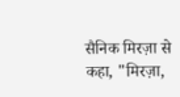सैनिक मिरज़ा से कहा, "मिरज़ा,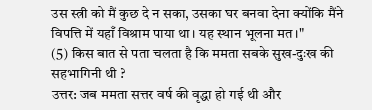उस स्त्री को मैं कुछ दे न सका, उसका घर बनवा देना क्योंकि मैंने विपत्ति में यहाँ विश्राम पाया था। यह स्थान भूलना मत।"
(5) किस बात से पता चलता है कि ममता सबके सुख-दुःख की सहभागिनी थी ?
उत्तर: जब ममता सत्तर वर्ष की वृद्धा हो गई थी और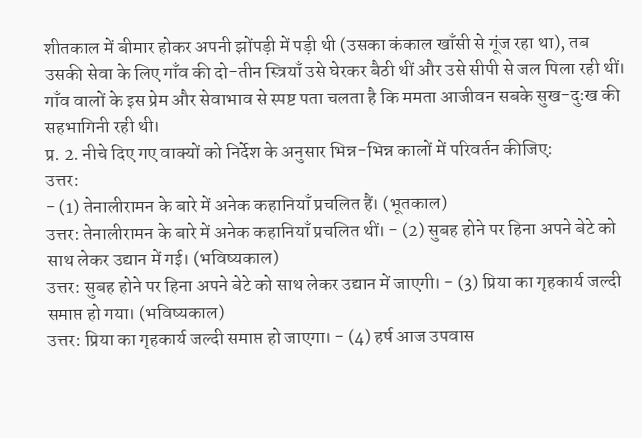शीतकाल में बीमार होकर अपनी झोंपड़ी में पड़ी थी (उसका कंकाल खाँसी से गूंज रहा था), तब उसकी सेवा के लिए गाँव की दो-तीन स्त्रियाँ उसे घेरकर बैठी थीं और उसे सीपी से जल पिला रही थीं। गाँव वालों के इस प्रेम और सेवाभाव से स्पष्ट पता चलता है कि ममता आजीवन सबके सुख-दुःख की सहभागिनी रही थी।
प्र. 2. नीचे दिए गए वाक्यों को निर्देश के अनुसार भिन्न-भिन्न कालों में परिवर्तन कीजिए:
उत्तर:
- (1) तेनालीरामन के बारे में अनेक कहानियाँ प्रचलित हैं। (भूतकाल)
उत्तर: तेनालीरामन के बारे में अनेक कहानियाँ प्रचलित थीं। - (2) सुबह होने पर हिना अपने बेटे को साथ लेकर उद्यान में गई। (भविष्यकाल)
उत्तर: सुबह होने पर हिना अपने बेटे को साथ लेकर उद्यान में जाएगी। - (3) प्रिया का गृहकार्य जल्दी समाप्त हो गया। (भविष्यकाल)
उत्तर: प्रिया का गृहकार्य जल्दी समाप्त हो जाएगा। - (4) हर्ष आज उपवास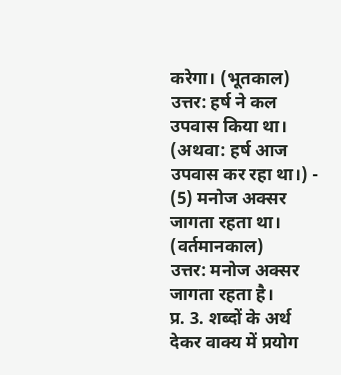करेगा। (भूतकाल)
उत्तर: हर्ष ने कल उपवास किया था। (अथवा: हर्ष आज उपवास कर रहा था।) - (5) मनोज अक्सर जागता रहता था। (वर्तमानकाल)
उत्तर: मनोज अक्सर जागता रहता है।
प्र. 3. शब्दों के अर्थ देकर वाक्य में प्रयोग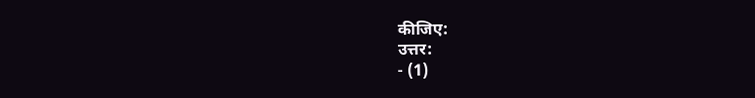कीजिए:
उत्तर:
- (1)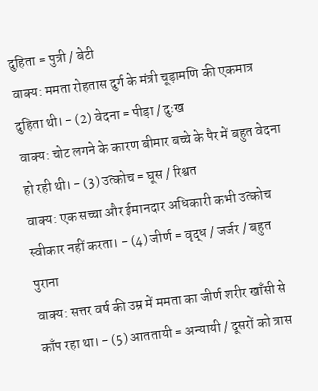दुहिता = पुत्री / बेटी
वाक्य: ममता रोहतास दुर्ग के मंत्री चूड़ामणि की एकमात्र दुहिता थी। - (2) वेदना = पीड़ा / दुःख
वाक्य: चोट लगने के कारण बीमार बच्चे के पैर में बहुत वेदना हो रही थी। - (3) उत्कोच = घूस / रिश्वत
वाक्य: एक सच्चा और ईमानदार अधिकारी कभी उत्कोच स्वीकार नहीं करता। - (4) जीर्ण = वृद्ध / जर्जर / बहुत पुराना
वाक्य: सत्तर वर्ष की उम्र में ममता का जीर्ण शरीर खाँसी से काँप रहा था। - (5) आततायी = अन्यायी / दूसरों को त्रास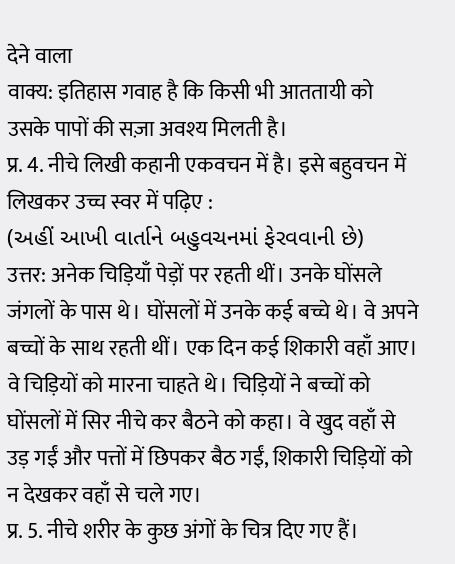देने वाला
वाक्य: इतिहास गवाह है कि किसी भी आततायी को उसके पापों की सज़ा अवश्य मिलती है।
प्र. 4. नीचे लिखी कहानी एकवचन में है। इसे बहुवचन में लिखकर उच्च स्वर में पढ़िए :
(અહીં આખી વાર્તાને બહુવચનમાં ફેરવવાની છે)
उत्तर: अनेक चिड़ियाँ पेड़ों पर रहती थीं। उनके घोंसले जंगलों के पास थे। घोंसलों में उनके कई बच्चे थे। वे अपने बच्चों के साथ रहती थीं। एक दिन कई शिकारी वहाँ आए। वे चिड़ियों को मारना चाहते थे। चिड़ियों ने बच्चों को घोंसलों में सिर नीचे कर बैठने को कहा। वे खुद वहाँ से उड़ गईं और पत्तों में छिपकर बैठ गईं, शिकारी चिड़ियों को न देखकर वहाँ से चले गए।
प्र. 5. नीचे शरीर के कुछ अंगों के चित्र दिए गए हैं।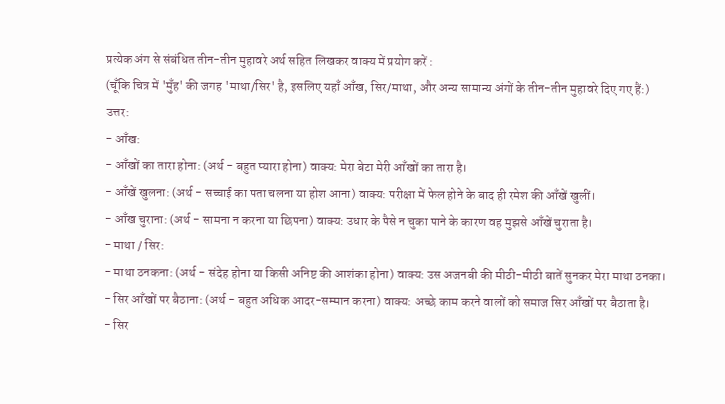प्रत्येक अंग से संबंधित तीन-तीन मुहावरे अर्थ सहित लिखकर वाक्य में प्रयोग करें :
(चूँकि चित्र में 'मुँह' की जगह 'माथा/सिर' है, इसलिए यहाँ आँख, सिर/माथा, और अन्य सामान्य अंगों के तीन-तीन मुहावरे दिए गए हैं:)
उत्तर:
- आँख:
- आँखों का तारा होना: (अर्थ - बहुत प्यारा होना) वाक्य: मेरा बेटा मेरी आँखों का तारा है।
- आँखें खुलना: (अर्थ - सच्चाई का पता चलना या होश आना) वाक्य: परीक्षा में फेल होने के बाद ही रमेश की आँखें खुलीं।
- आँख चुराना: (अर्थ - सामना न करना या छिपना) वाक्य: उधार के पैसे न चुका पाने के कारण वह मुझसे आँखें चुराता है।
- माथा / सिर:
- माथा ठनकना: (अर्थ - संदेह होना या किसी अनिष्ट की आशंका होना) वाक्य: उस अजनबी की मीठी-मीठी बातें सुनकर मेरा माथा ठनका।
- सिर आँखों पर बैठाना: (अर्थ - बहुत अधिक आदर-सम्मान करना) वाक्य: अच्छे काम करने वालों को समाज सिर आँखों पर बैठाता है।
- सिर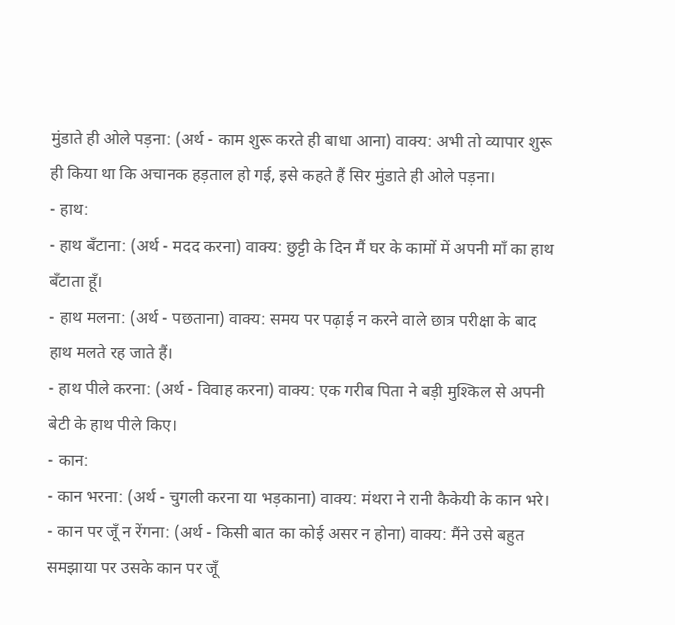मुंडाते ही ओले पड़ना: (अर्थ - काम शुरू करते ही बाधा आना) वाक्य: अभी तो व्यापार शुरू ही किया था कि अचानक हड़ताल हो गई, इसे कहते हैं सिर मुंडाते ही ओले पड़ना।
- हाथ:
- हाथ बँटाना: (अर्थ - मदद करना) वाक्य: छुट्टी के दिन मैं घर के कामों में अपनी माँ का हाथ बँटाता हूँ।
- हाथ मलना: (अर्थ - पछताना) वाक्य: समय पर पढ़ाई न करने वाले छात्र परीक्षा के बाद हाथ मलते रह जाते हैं।
- हाथ पीले करना: (अर्थ - विवाह करना) वाक्य: एक गरीब पिता ने बड़ी मुश्किल से अपनी बेटी के हाथ पीले किए।
- कान:
- कान भरना: (अर्थ - चुगली करना या भड़काना) वाक्य: मंथरा ने रानी कैकेयी के कान भरे।
- कान पर जूँ न रेंगना: (अर्थ - किसी बात का कोई असर न होना) वाक्य: मैंने उसे बहुत समझाया पर उसके कान पर जूँ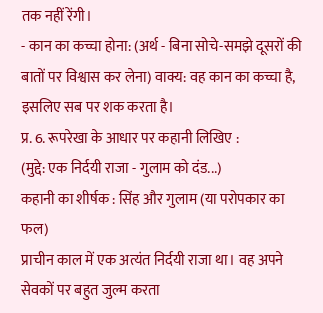तक नहीं रेंगी।
- कान का कच्चा होना: (अर्थ - बिना सोचे-समझे दूसरों की बातों पर विश्वास कर लेना) वाक्य: वह कान का कच्चा है, इसलिए सब पर शक करता है।
प्र. 6. रूपरेखा के आधार पर कहानी लिखिए :
(मुद्दे: एक निर्दयी राजा - गुलाम को दंड...)
कहानी का शीर्षक : सिंह और गुलाम (या परोपकार का फल)
प्राचीन काल में एक अत्यंत निर्दयी राजा था। वह अपने सेवकों पर बहुत जुल्म करता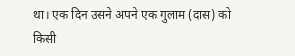था। एक दिन उसने अपने एक गुलाम (दास) को किसी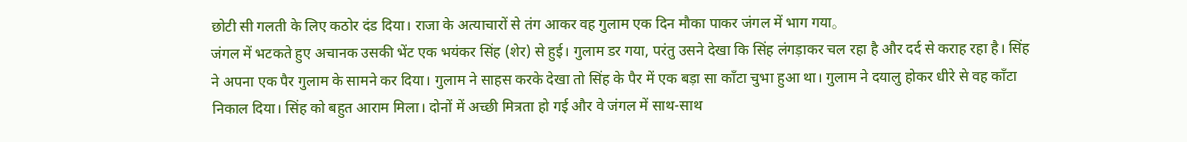छोटी सी गलती के लिए कठोर दंड दिया। राजा के अत्याचारों से तंग आकर वह गुलाम एक दिन मौका पाकर जंगल में भाग गया。
जंगल में भटकते हुए अचानक उसकी भेंट एक भयंकर सिंह (शेर) से हुई। गुलाम डर गया, परंतु उसने देखा कि सिंह लंगड़ाकर चल रहा है और दर्द से कराह रहा है। सिंह ने अपना एक पैर गुलाम के सामने कर दिया। गुलाम ने साहस करके देखा तो सिंह के पैर में एक बड़ा सा काँटा चुभा हुआ था। गुलाम ने दयालु होकर धीरे से वह काँटा निकाल दिया। सिंह को बहुत आराम मिला। दोनों में अच्छी मित्रता हो गई और वे जंगल में साथ-साथ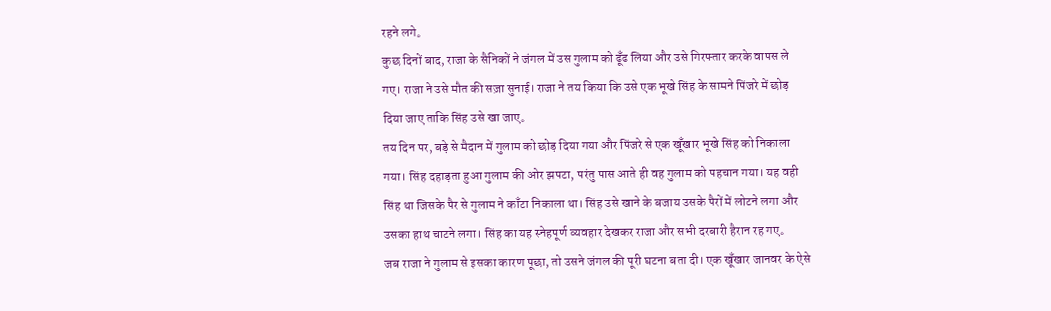रहने लगे。
कुछ दिनों बाद, राजा के सैनिकों ने जंगल में उस गुलाम को ढूँढ लिया और उसे गिरफ्तार करके वापस ले गए। राजा ने उसे मौत की सज़ा सुनाई। राजा ने तय किया कि उसे एक भूखे सिंह के सामने पिंजरे में छोड़ दिया जाए ताकि सिंह उसे खा जाए。
तय दिन पर, बड़े से मैदान में गुलाम को छोड़ दिया गया और पिंजरे से एक खूँखार भूखे सिंह को निकाला गया। सिंह दहाड़ता हुआ गुलाम की ओर झपटा, परंतु पास आते ही वह गुलाम को पहचान गया। यह वही सिंह था जिसके पैर से गुलाम ने काँटा निकाला था। सिंह उसे खाने के बजाय उसके पैरों में लोटने लगा और उसका हाथ चाटने लगा। सिंह का यह स्नेहपूर्ण व्यवहार देखकर राजा और सभी दरबारी हैरान रह गए。
जब राजा ने गुलाम से इसका कारण पूछा, तो उसने जंगल की पूरी घटना बता दी। एक खूँखार जानवर के ऐसे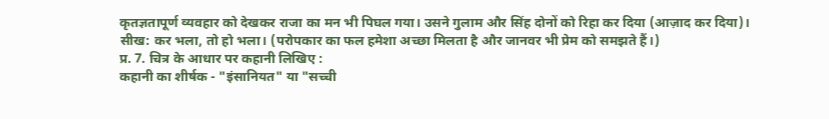कृतज्ञतापूर्ण व्यवहार को देखकर राजा का मन भी पिघल गया। उसने गुलाम और सिंह दोनों को रिहा कर दिया (आज़ाद कर दिया)।
सीख: कर भला, तो हो भला। (परोपकार का फल हमेशा अच्छा मिलता है और जानवर भी प्रेम को समझते हैं।)
प्र. 7. चित्र के आधार पर कहानी लिखिए :
कहानी का शीर्षक - "इंसानियत" या "सच्ची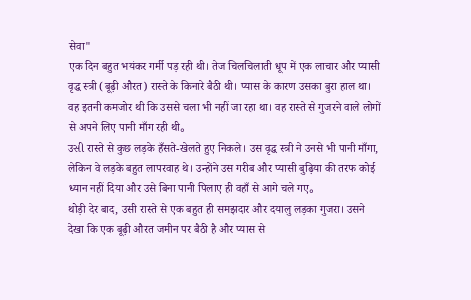सेवा"
एक दिन बहुत भयंकर गर्मी पड़ रही थी। तेज चिलचिलाती धूप में एक लाचार और प्यासी वृद्ध स्त्री (बूढ़ी औरत) रास्ते के किनारे बैठी थी। प्यास के कारण उसका बुरा हाल था। वह इतनी कमजोर थी कि उससे चला भी नहीं जा रहा था। वह रास्ते से गुजरने वाले लोगों से अपने लिए पानी माँग रही थी。
उસી रास्ते से कुछ लड़के हँसते-खेलते हुए निकले। उस वृद्ध स्त्री ने उनसे भी पानी माँगा, लेकिन वे लड़के बहुत लापरवाह थे। उन्होंने उस गरीब और प्यासी बुढ़िया की तरफ कोई ध्यान नहीं दिया और उसे बिना पानी पिलाए ही वहाँ से आगे चले गए。
थोड़ी देर बाद, उसी रास्ते से एक बहुत ही समझदार और दयालु लड़का गुजरा। उसने देखा कि एक बूढ़ी औरत जमीन पर बैठी है और प्यास से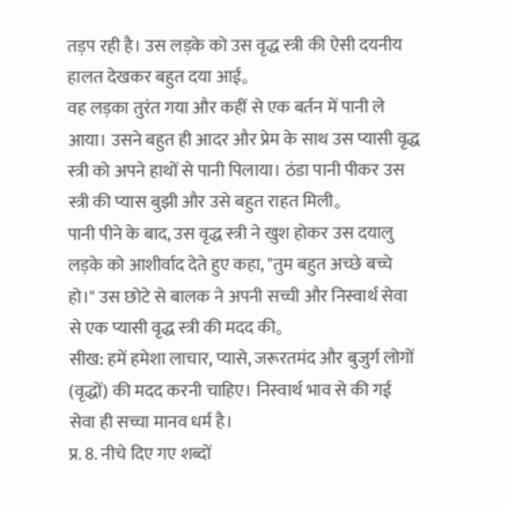तड़प रही है। उस लड़के को उस वृद्ध स्त्री की ऐसी दयनीय हालत देखकर बहुत दया आई。
वह लड़का तुरंत गया और कहीं से एक बर्तन में पानी ले आया। उसने बहुत ही आदर और प्रेम के साथ उस प्यासी वृद्ध स्त्री को अपने हाथों से पानी पिलाया। ठंडा पानी पीकर उस स्त्री की प्यास बुझी और उसे बहुत राहत मिली。
पानी पीने के बाद, उस वृद्ध स्त्री ने खुश होकर उस दयालु लड़के को आशीर्वाद देते हुए कहा, "तुम बहुत अच्छे बच्चे हो।" उस छोटे से बालक ने अपनी सच्ची और निस्वार्थ सेवा से एक प्यासी वृद्ध स्त्री की मदद की。
सीख: हमें हमेशा लाचार, प्यासे, जरूरतमंद और बुजुर्ग लोगों (वृद्धों) की मदद करनी चाहिए। निस्वार्थ भाव से की गई सेवा ही सच्चा मानव धर्म है।
प्र. 8. नीचे दिए गए शब्दों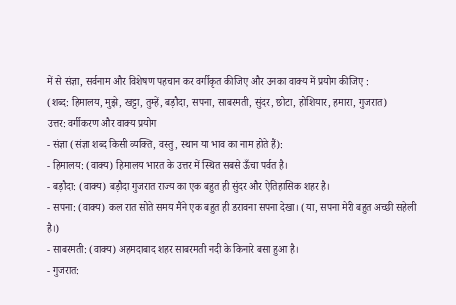में से संज्ञा, सर्वनाम और विशेषण पहचान कर वर्गीकृत कीजिए और उनका वाक्य में प्रयोग कीजिए :
(शब्द: हिमालय, मुझे, खट्टा, तुम्हें, बड़ौदा, सपना, साबरमती, सुंदर, छोटा, होशियार, हमारा, गुजरात)
उत्तर: वर्गीकरण और वाक्य प्रयोग
- संज्ञा (संज्ञा शब्द किसी व्यक्ति, वस्तु, स्थान या भाव का नाम होते हैं):
- हिमालय: (वाक्य) हिमालय भारत के उत्तर में स्थित सबसे ऊँचा पर्वत है।
- बड़ौदा: (वाक्य) बड़ौदा गुजरात राज्य का एक बहुत ही सुंदर और ऐतिहासिक शहर है।
- सपना: (वाक्य) कल रात सोते समय मैंने एक बहुत ही डरावना सपना देखा। (या, सपना मेरी बहुत अच्छी सहेली है।)
- साबरमती: (वाक्य) अहमदाबाद शहर साबरमती नदी के किनारे बसा हुआ है।
- गुजरात: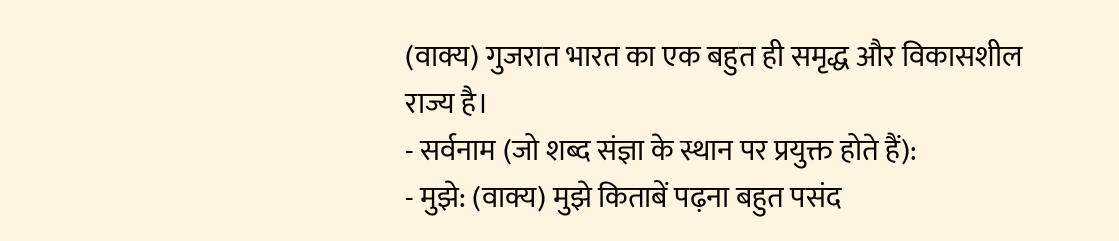(वाक्य) गुजरात भारत का एक बहुत ही समृद्ध और विकासशील राज्य है।
- सर्वनाम (जो शब्द संज्ञा के स्थान पर प्रयुक्त होते हैं):
- मुझे: (वाक्य) मुझे किताबें पढ़ना बहुत पसंद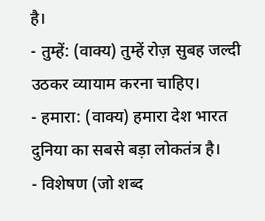है।
- तुम्हें: (वाक्य) तुम्हें रोज़ सुबह जल्दी उठकर व्यायाम करना चाहिए।
- हमारा: (वाक्य) हमारा देश भारत दुनिया का सबसे बड़ा लोकतंत्र है।
- विशेषण (जो शब्द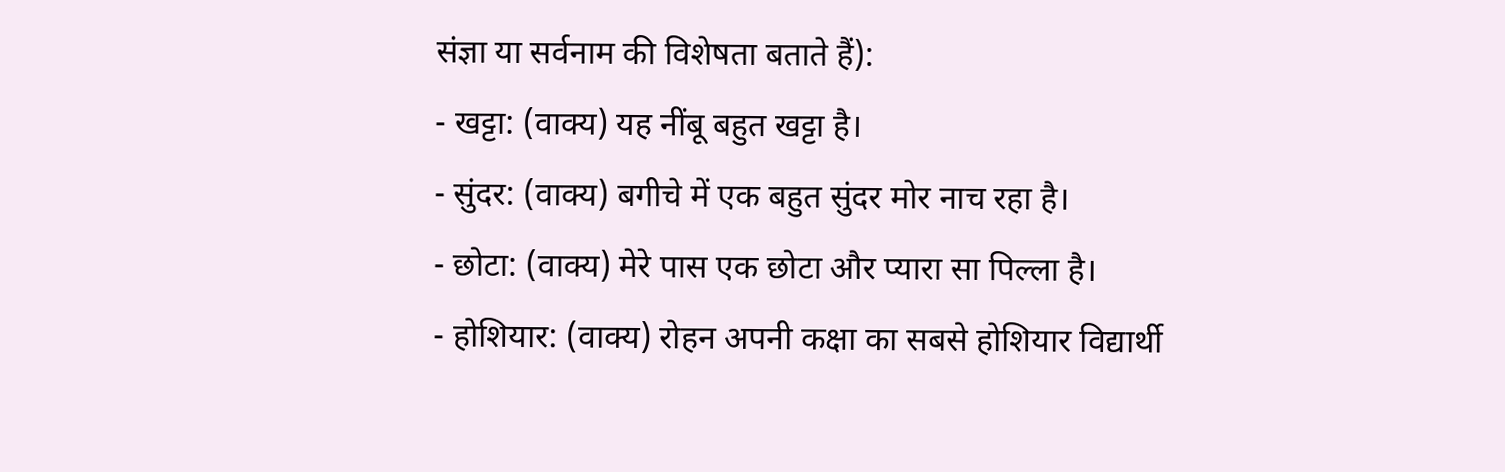संज्ञा या सर्वनाम की विशेषता बताते हैं):
- खट्टा: (वाक्य) यह नींबू बहुत खट्टा है।
- सुंदर: (वाक्य) बगीचे में एक बहुत सुंदर मोर नाच रहा है।
- छोटा: (वाक्य) मेरे पास एक छोटा और प्यारा सा पिल्ला है।
- होशियार: (वाक्य) रोहन अपनी कक्षा का सबसे होशियार विद्यार्थी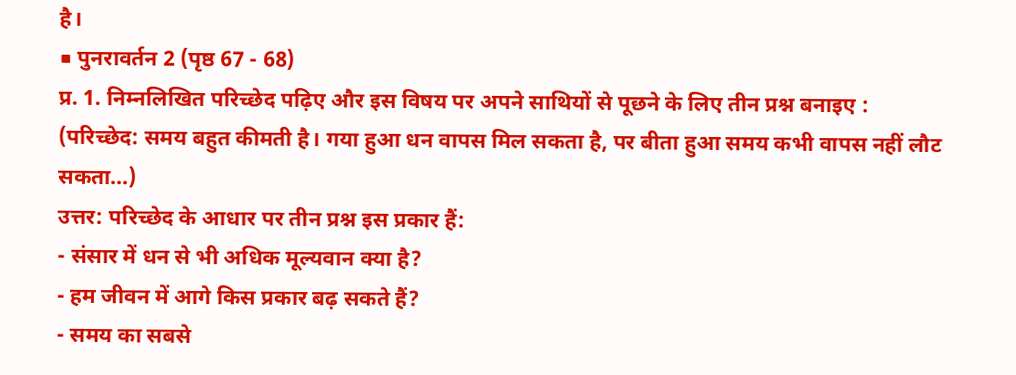है।
■ पुनरावर्तन 2 (पृष्ठ 67 - 68)
प्र. 1. निम्नलिखित परिच्छेद पढ़िए और इस विषय पर अपने साथियों से पूछने के लिए तीन प्रश्न बनाइए :
(परिच्छेद: समय बहुत कीमती है। गया हुआ धन वापस मिल सकता है, पर बीता हुआ समय कभी वापस नहीं लौट सकता...)
उत्तर: परिच्छेद के आधार पर तीन प्रश्न इस प्रकार हैं:
- संसार में धन से भी अधिक मूल्यवान क्या है?
- हम जीवन में आगे किस प्रकार बढ़ सकते हैं?
- समय का सबसे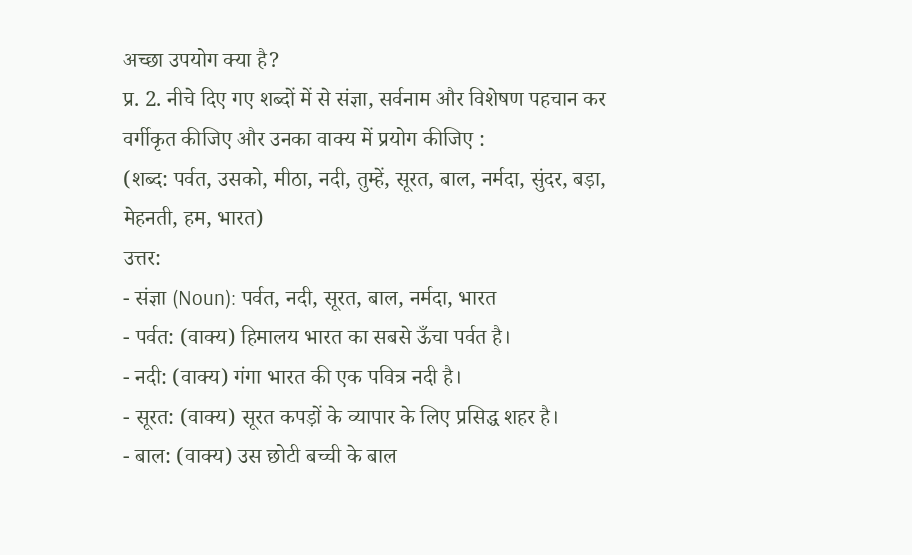अच्छा उपयोग क्या है?
प्र. 2. नीचे दिए गए शब्दों में से संज्ञा, सर्वनाम और विशेषण पहचान कर वर्गीकृत कीजिए और उनका वाक्य में प्रयोग कीजिए :
(शब्द: पर्वत, उसको, मीठा, नदी, तुम्हें, सूरत, बाल, नर्मदा, सुंदर, बड़ा, मेहनती, हम, भारत)
उत्तर:
- संज्ञा (Noun): पर्वत, नदी, सूरत, बाल, नर्मदा, भारत
- पर्वत: (वाक्य) हिमालय भारत का सबसे ऊँचा पर्वत है।
- नदी: (वाक्य) गंगा भारत की एक पवित्र नदी है।
- सूरत: (वाक्य) सूरत कपड़ों के व्यापार के लिए प्रसिद्ध शहर है।
- बाल: (वाक्य) उस छोटी बच्ची के बाल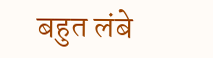बहुत लंबे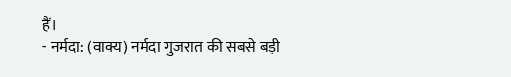हैं।
- नर्मदा: (वाक्य) नर्मदा गुजरात की सबसे बड़ी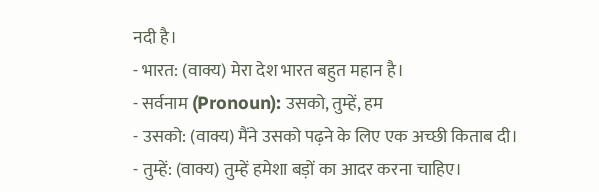नदी है।
- भारत: (वाक्य) मेरा देश भारत बहुत महान है।
- सर्वनाम (Pronoun): उसको, तुम्हें, हम
- उसको: (वाक्य) मैंने उसको पढ़ने के लिए एक अच्छी किताब दी।
- तुम्हें: (वाक्य) तुम्हें हमेशा बड़ों का आदर करना चाहिए।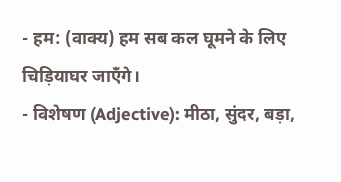- हम: (वाक्य) हम सब कल घूमने के लिए चिड़ियाघर जाएँगे।
- विशेषण (Adjective): मीठा, सुंदर, बड़ा,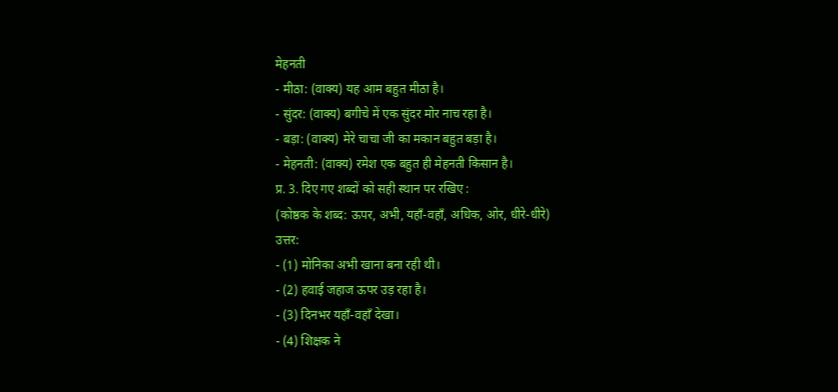मेहनती
- मीठा: (वाक्य) यह आम बहुत मीठा है।
- सुंदर: (वाक्य) बगीचे में एक सुंदर मोर नाच रहा है।
- बड़ा: (वाक्य) मेरे चाचा जी का मकान बहुत बड़ा है।
- मेहनती: (वाक्य) रमेश एक बहुत ही मेहनती किसान है।
प्र. 3. दिए गए शब्दों को सही स्थान पर रखिए :
(कोष्ठक के शब्द: ऊपर, अभी, यहाँ-वहाँ, अधिक, ओर, धीरे-धीरे)
उत्तर:
- (1) मोनिका अभी खाना बना रही थी।
- (2) हवाई जहाज ऊपर उड़ रहा है।
- (3) दिनभर यहाँ-वहाँ देखा।
- (4) शिक्षक ने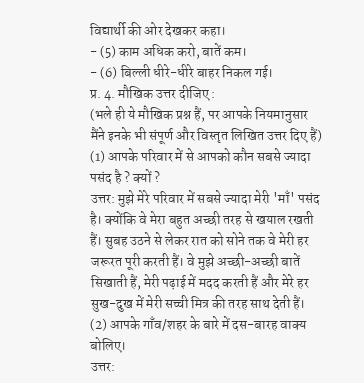विद्यार्थी की ओर देखकर कहा।
- (5) काम अधिक करो, बातें कम।
- (6) बिल्ली धीरे-धीरे बाहर निकल गई।
प्र. 4. मौखिक उत्तर दीजिए :
(भले ही ये मौखिक प्रश्न हैं, पर आपके नियमानुसार मैंने इनके भी संपूर्ण और विस्तृत लिखित उत्तर दिए हैं)
(1) आपके परिवार में से आपको कौन सबसे ज्यादा पसंद है ? क्यों ?
उत्तर: मुझे मेरे परिवार में सबसे ज्यादा मेरी 'माँ' पसंद है। क्योंकि वे मेरा बहुत अच्छी तरह से खयाल रखती हैं। सुबह उठने से लेकर रात को सोने तक वे मेरी हर जरूरत पूरी करती हैं। वे मुझे अच्छी-अच्छी बातें सिखाती हैं, मेरी पढ़ाई में मदद करती हैं और मेरे हर सुख-दुख में मेरी सच्ची मित्र की तरह साथ देती हैं।
(2) आपके गाँव/शहर के बारे में दस-बारह वाक्य बोलिए।
उत्तर: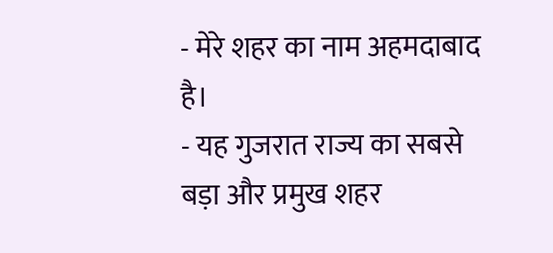- मेरे शहर का नाम अहमदाबाद है।
- यह गुजरात राज्य का सबसे बड़ा और प्रमुख शहर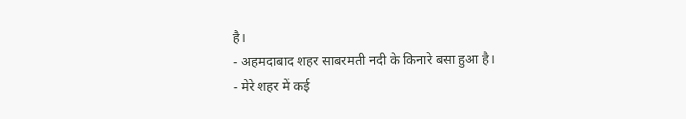है।
- अहमदाबाद शहर साबरमती नदी के किनारे बसा हुआ है।
- मेरे शहर में कई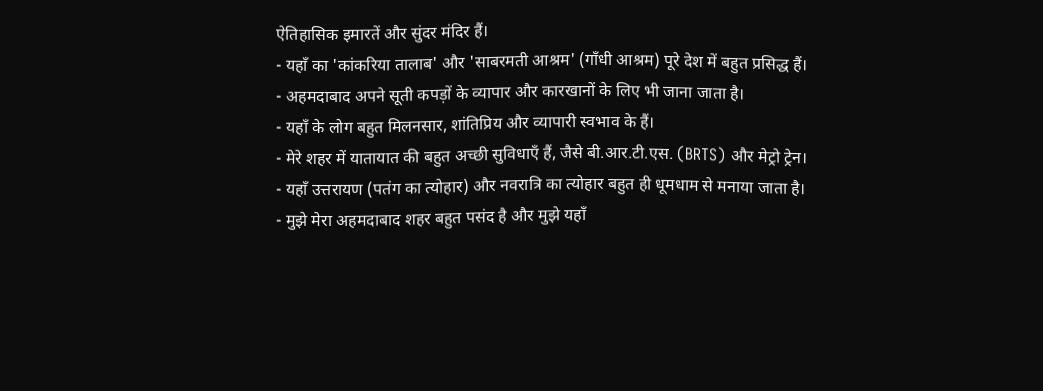ऐतिहासिक इमारतें और सुंदर मंदिर हैं।
- यहाँ का 'कांकरिया तालाब' और 'साबरमती आश्रम' (गाँधी आश्रम) पूरे देश में बहुत प्रसिद्ध हैं।
- अहमदाबाद अपने सूती कपड़ों के व्यापार और कारखानों के लिए भी जाना जाता है।
- यहाँ के लोग बहुत मिलनसार, शांतिप्रिय और व्यापारी स्वभाव के हैं।
- मेरे शहर में यातायात की बहुत अच्छी सुविधाएँ हैं, जैसे बी.आर.टी.एस. (BRTS) और मेट्रो ट्रेन।
- यहाँ उत्तरायण (पतंग का त्योहार) और नवरात्रि का त्योहार बहुत ही धूमधाम से मनाया जाता है।
- मुझे मेरा अहमदाबाद शहर बहुत पसंद है और मुझे यहाँ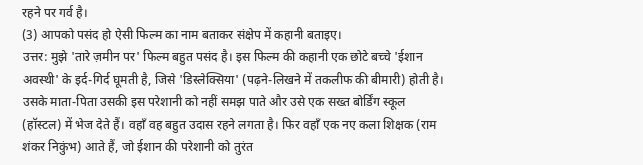रहने पर गर्व है।
(3) आपको पसंद हो ऐसी फिल्म का नाम बताकर संक्षेप में कहानी बताइए।
उत्तर: मुझे 'तारे ज़मीन पर' फिल्म बहुत पसंद है। इस फिल्म की कहानी एक छोटे बच्चे 'ईशान अवस्थी' के इर्द-गिर्द घूमती है, जिसे 'डिस्लेक्सिया' (पढ़ने-लिखने में तकलीफ की बीमारी) होती है। उसके माता-पिता उसकी इस परेशानी को नहीं समझ पाते और उसे एक सख्त बोर्डिंग स्कूल (हॉस्टल) में भेज देते हैं। वहाँ वह बहुत उदास रहने लगता है। फिर वहाँ एक नए कला शिक्षक (राम शंकर निकुंभ) आते हैं, जो ईशान की परेशानी को तुरंत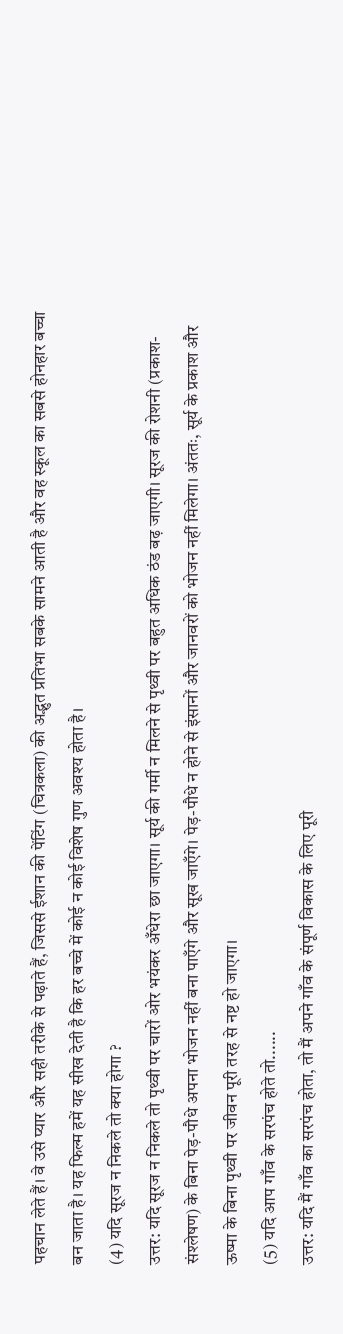पहचान लेते हैं। वे उसे प्यार और सही तरीके से पढ़ाते हैं, जिससे ईशान की पेंटिंग (चित्रकला) की अद्भुत प्रतिभा सबके सामने आती है और वह स्कूल का सबसे होनहार बच्चा बन जाता है। यह फिल्म हमें यह सीख देती है कि हर बच्चे में कोई न कोई विशेष गुण अवश्य होता है।
(4) यदि सूरज न निकले तो क्या होगा ?
उत्तर: यदि सूरज न निकले तो पृथ्वी पर चारों ओर भयंकर अँधेरा छा जाएगा। सूर्य की गर्मी न मिलने से पृथ्वी पर बहुत अधिक ठंड बढ़ जाएगी। सूरज की रोशनी (प्रकाश-संश्लेषण) के बिना पेड़-पौधे अपना भोजन नहीं बना पाएँगे और सूख जाएँगे। पेड़-पौधे न होने से इंसानों और जानवरों को भोजन नहीं मिलेगा। अंततः, सूर्य के प्रकाश और ऊष्मा के बिना पृथ्वी पर जीवन पूरी तरह से नष्ट हो जाएगा।
(5) यदि आप गाँव के सरपंच होते तो......
उत्तर: यदि मैं गाँव का सरपंच होता, तो मैं अपने गाँव के संपूर्ण विकास के लिए पूरी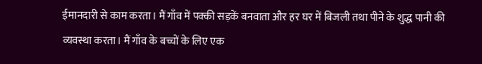ईमानदारी से काम करता। मैं गाँव में पक्की सड़कें बनवाता और हर घर में बिजली तथा पीने के शुद्ध पानी की व्यवस्था करता। मैं गाँव के बच्चों के लिए एक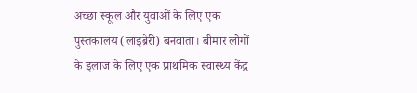अच्छा स्कूल और युवाओं के लिए एक पुस्तकालय (लाइब्रेरी) बनवाता। बीमार लोगों के इलाज के लिए एक प्राथमिक स्वास्थ्य केंद्र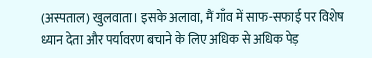(अस्पताल) खुलवाता। इसके अलावा, मैं गाँव में साफ-सफाई पर विशेष ध्यान देता और पर्यावरण बचाने के लिए अधिक से अधिक पेड़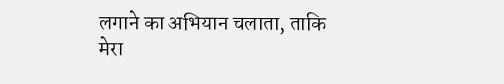लगाने का अभियान चलाता, ताकि मेरा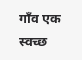गाँव एक स्वच्छ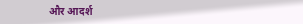और आदर्श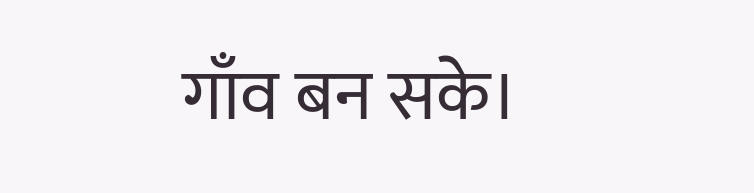गाँव बन सके।